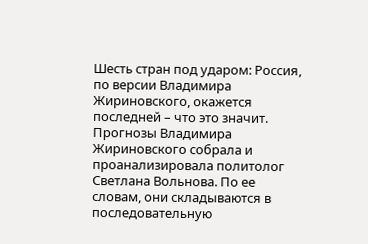Шесть стран под ударом: Россия, по версии Владимира Жириновского, окажется последней – что это значит.
Прогнозы Владимира Жириновского собрала и проанализировала политолог Светлана Вольнова. По ее словам, они складываются в последовательную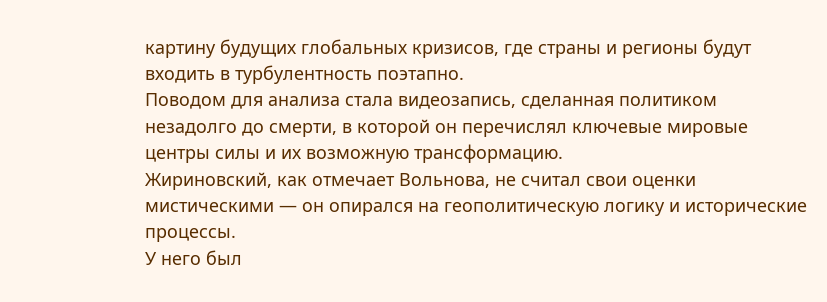картину будущих глобальных кризисов, где страны и регионы будут входить в турбулентность поэтапно.
Поводом для анализа стала видеозапись, сделанная политиком незадолго до смерти, в которой он перечислял ключевые мировые центры силы и их возможную трансформацию.
Жириновский, как отмечает Вольнова, не считал свои оценки мистическими — он опирался на геополитическую логику и исторические процессы.
У него был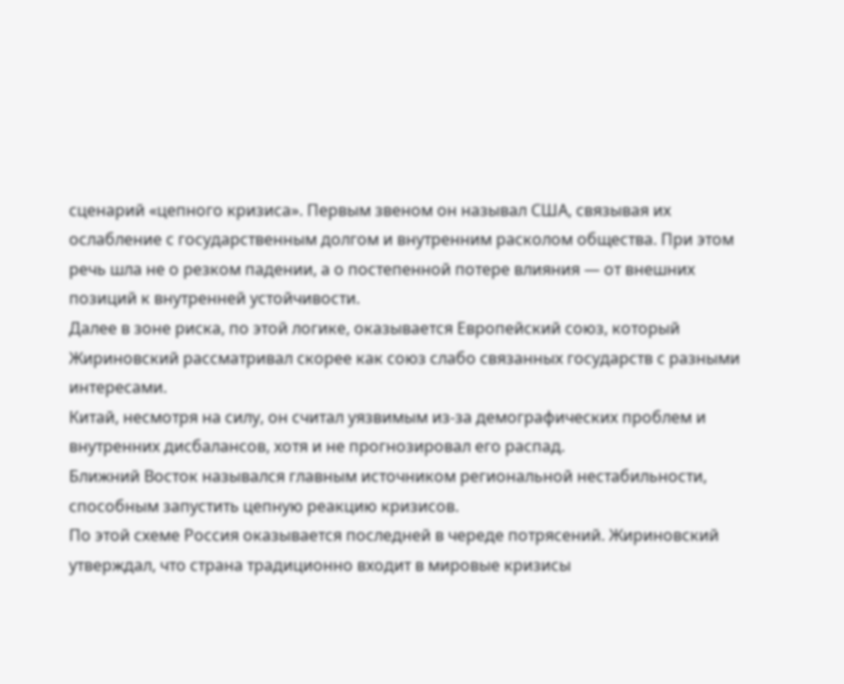сценарий «цепного кризиса». Первым звеном он называл США, связывая их ослабление с государственным долгом и внутренним расколом общества. При этом речь шла не о резком падении, а о постепенной потере влияния — от внешних позиций к внутренней устойчивости.
Далее в зоне риска, по этой логике, оказывается Европейский союз, который Жириновский рассматривал скорее как союз слабо связанных государств с разными интересами.
Китай, несмотря на силу, он считал уязвимым из-за демографических проблем и внутренних дисбалансов, хотя и не прогнозировал его распад.
Ближний Восток назывался главным источником региональной нестабильности, способным запустить цепную реакцию кризисов.
По этой схеме Россия оказывается последней в череде потрясений. Жириновский утверждал, что страна традиционно входит в мировые кризисы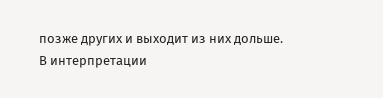позже других и выходит из них дольше.
В интерпретации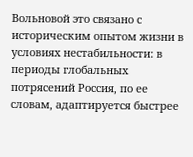Вольновой это связано с историческим опытом жизни в условиях нестабильности: в периоды глобальных потрясений Россия, по ее словам, адаптируется быстрее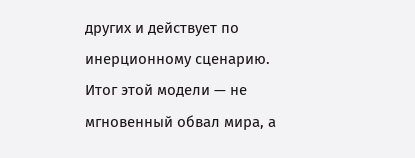других и действует по инерционному сценарию.
Итог этой модели — не мгновенный обвал мира, а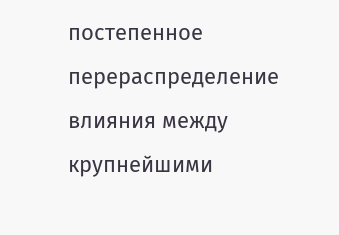постепенное перераспределение влияния между крупнейшими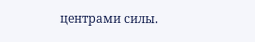центрами силы.